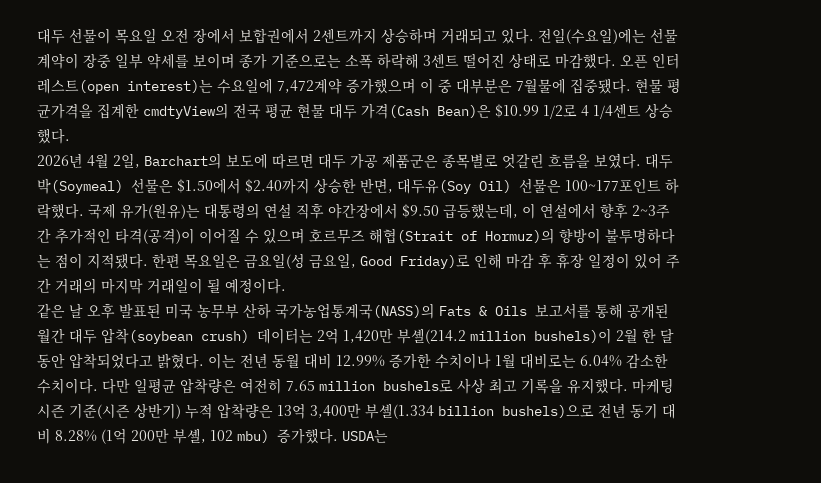대두 선물이 목요일 오전 장에서 보합권에서 2센트까지 상승하며 거래되고 있다. 전일(수요일)에는 선물 계약이 장중 일부 약세를 보이며 종가 기준으로는 소폭 하락해 3센트 떨어진 상태로 마감했다. 오픈 인터레스트(open interest)는 수요일에 7,472계약 증가했으며 이 중 대부분은 7월물에 집중됐다. 현물 평균가격을 집계한 cmdtyView의 전국 평균 현물 대두 가격(Cash Bean)은 $10.99 1/2로 4 1/4센트 상승했다.
2026년 4월 2일, Barchart의 보도에 따르면 대두 가공 제품군은 종목별로 엇갈린 흐름을 보였다. 대두박(Soymeal) 선물은 $1.50에서 $2.40까지 상승한 반면, 대두유(Soy Oil) 선물은 100~177포인트 하락했다. 국제 유가(원유)는 대통령의 연설 직후 야간장에서 $9.50 급등했는데, 이 연설에서 향후 2~3주간 추가적인 타격(공격)이 이어질 수 있으며 호르무즈 해협(Strait of Hormuz)의 향방이 불투명하다는 점이 지적됐다. 한편 목요일은 금요일(성 금요일, Good Friday)로 인해 마감 후 휴장 일정이 있어 주간 거래의 마지막 거래일이 될 예정이다.
같은 날 오후 발표된 미국 농무부 산하 국가농업통계국(NASS)의 Fats & Oils 보고서를 통해 공개된 월간 대두 압착(soybean crush) 데이터는 2억 1,420만 부셸(214.2 million bushels)이 2월 한 달 동안 압착되었다고 밝혔다. 이는 전년 동월 대비 12.99% 증가한 수치이나 1월 대비로는 6.04% 감소한 수치이다. 다만 일평균 압착량은 여전히 7.65 million bushels로 사상 최고 기록을 유지했다. 마케팅 시즌 기준(시즌 상반기) 누적 압착량은 13억 3,400만 부셸(1.334 billion bushels)으로 전년 동기 대비 8.28% (1억 200만 부셸, 102 mbu) 증가했다. USDA는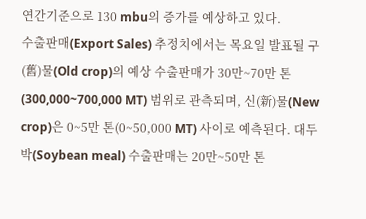연간기준으로 130 mbu의 증가를 예상하고 있다.
수출판매(Export Sales) 추정치에서는 목요일 발표될 구(舊)물(Old crop)의 예상 수출판매가 30만~70만 톤(300,000~700,000 MT) 범위로 관측되며, 신(新)물(New crop)은 0~5만 톤(0~50,000 MT) 사이로 예측된다. 대두박(Soybean meal) 수출판매는 20만~50만 톤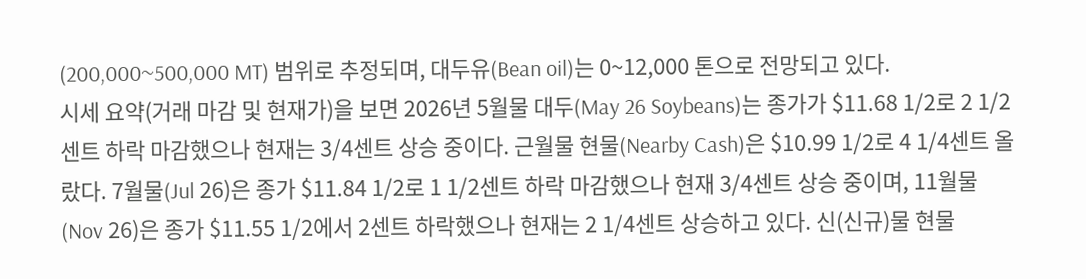(200,000~500,000 MT) 범위로 추정되며, 대두유(Bean oil)는 0~12,000 톤으로 전망되고 있다.
시세 요약(거래 마감 및 현재가)을 보면 2026년 5월물 대두(May 26 Soybeans)는 종가가 $11.68 1/2로 2 1/2센트 하락 마감했으나 현재는 3/4센트 상승 중이다. 근월물 현물(Nearby Cash)은 $10.99 1/2로 4 1/4센트 올랐다. 7월물(Jul 26)은 종가 $11.84 1/2로 1 1/2센트 하락 마감했으나 현재 3/4센트 상승 중이며, 11월물(Nov 26)은 종가 $11.55 1/2에서 2센트 하락했으나 현재는 2 1/4센트 상승하고 있다. 신(신규)물 현물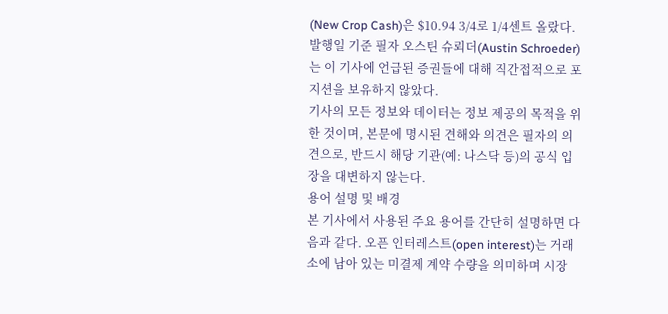(New Crop Cash)은 $10.94 3/4로 1/4센트 올랐다.
발행일 기준 필자 오스틴 슈뢰더(Austin Schroeder)는 이 기사에 언급된 증권들에 대해 직간접적으로 포지션을 보유하지 않았다.
기사의 모든 정보와 데이터는 정보 제공의 목적을 위한 것이며, 본문에 명시된 견해와 의견은 필자의 의견으로, 반드시 해당 기관(예: 나스닥 등)의 공식 입장을 대변하지 않는다.
용어 설명 및 배경
본 기사에서 사용된 주요 용어를 간단히 설명하면 다음과 같다. 오픈 인터레스트(open interest)는 거래소에 남아 있는 미결제 계약 수량을 의미하며 시장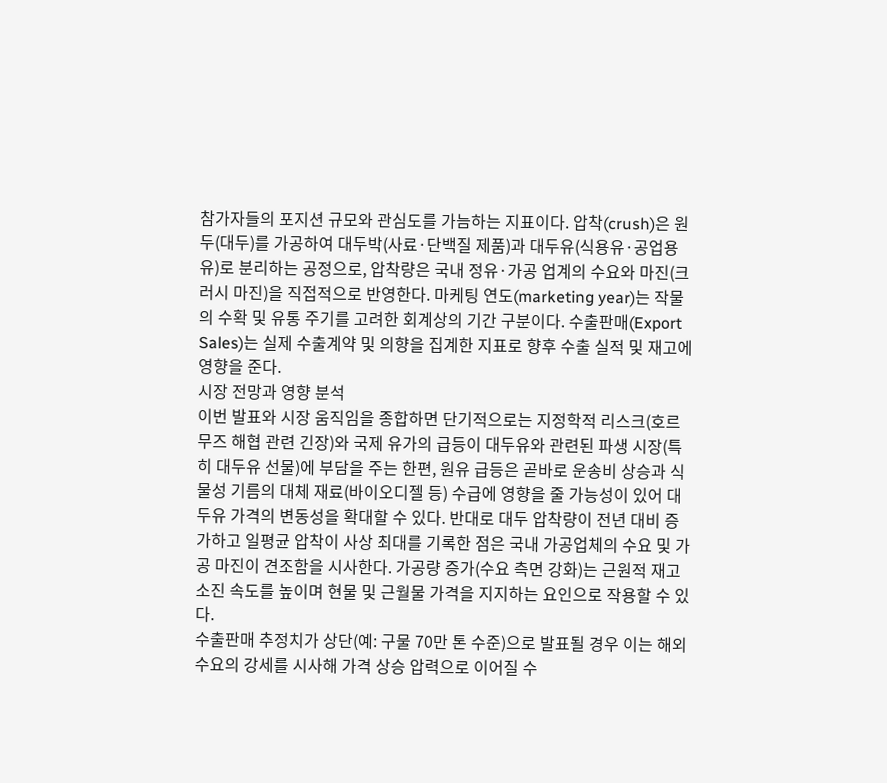참가자들의 포지션 규모와 관심도를 가늠하는 지표이다. 압착(crush)은 원두(대두)를 가공하여 대두박(사료·단백질 제품)과 대두유(식용유·공업용유)로 분리하는 공정으로, 압착량은 국내 정유·가공 업계의 수요와 마진(크러시 마진)을 직접적으로 반영한다. 마케팅 연도(marketing year)는 작물의 수확 및 유통 주기를 고려한 회계상의 기간 구분이다. 수출판매(Export Sales)는 실제 수출계약 및 의향을 집계한 지표로 향후 수출 실적 및 재고에 영향을 준다.
시장 전망과 영향 분석
이번 발표와 시장 움직임을 종합하면 단기적으로는 지정학적 리스크(호르무즈 해협 관련 긴장)와 국제 유가의 급등이 대두유와 관련된 파생 시장(특히 대두유 선물)에 부담을 주는 한편, 원유 급등은 곧바로 운송비 상승과 식물성 기름의 대체 재료(바이오디젤 등) 수급에 영향을 줄 가능성이 있어 대두유 가격의 변동성을 확대할 수 있다. 반대로 대두 압착량이 전년 대비 증가하고 일평균 압착이 사상 최대를 기록한 점은 국내 가공업체의 수요 및 가공 마진이 견조함을 시사한다. 가공량 증가(수요 측면 강화)는 근원적 재고 소진 속도를 높이며 현물 및 근월물 가격을 지지하는 요인으로 작용할 수 있다.
수출판매 추정치가 상단(예: 구물 70만 톤 수준)으로 발표될 경우 이는 해외 수요의 강세를 시사해 가격 상승 압력으로 이어질 수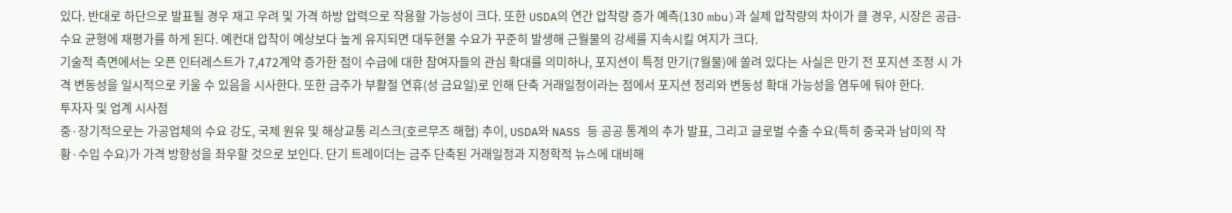있다. 반대로 하단으로 발표될 경우 재고 우려 및 가격 하방 압력으로 작용할 가능성이 크다. 또한 USDA의 연간 압착량 증가 예측(130 mbu)과 실제 압착량의 차이가 클 경우, 시장은 공급-수요 균형에 재평가를 하게 된다. 예컨대 압착이 예상보다 높게 유지되면 대두현물 수요가 꾸준히 발생해 근월물의 강세를 지속시킬 여지가 크다.
기술적 측면에서는 오픈 인터레스트가 7,472계약 증가한 점이 수급에 대한 참여자들의 관심 확대를 의미하나, 포지션이 특정 만기(7월물)에 쏠려 있다는 사실은 만기 전 포지션 조정 시 가격 변동성을 일시적으로 키울 수 있음을 시사한다. 또한 금주가 부활절 연휴(성 금요일)로 인해 단축 거래일정이라는 점에서 포지션 정리와 변동성 확대 가능성을 염두에 둬야 한다.
투자자 및 업계 시사점
중·장기적으로는 가공업체의 수요 강도, 국제 원유 및 해상교통 리스크(호르무즈 해협) 추이, USDA와 NASS 등 공공 통계의 추가 발표, 그리고 글로벌 수출 수요(특히 중국과 남미의 작황·수입 수요)가 가격 방향성을 좌우할 것으로 보인다. 단기 트레이더는 금주 단축된 거래일정과 지정학적 뉴스에 대비해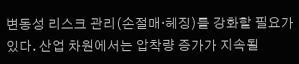변동성 리스크 관리(손절매·헤징)를 강화할 필요가 있다. 산업 차원에서는 압착량 증가가 지속될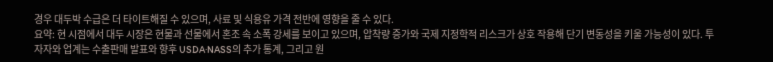경우 대두박 수급은 더 타이트해질 수 있으며, 사료 및 식용유 가격 전반에 영향을 줄 수 있다.
요약: 현 시점에서 대두 시장은 현물과 선물에서 혼조 속 소폭 강세를 보이고 있으며, 압착량 증가와 국제 지정학적 리스크가 상호 작용해 단기 변동성을 키울 가능성이 있다. 투자자와 업계는 수출판매 발표와 향후 USDA·NASS의 추가 통계, 그리고 원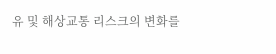유 및 해상교통 리스크의 변화를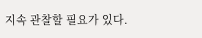지속 관찰할 필요가 있다.